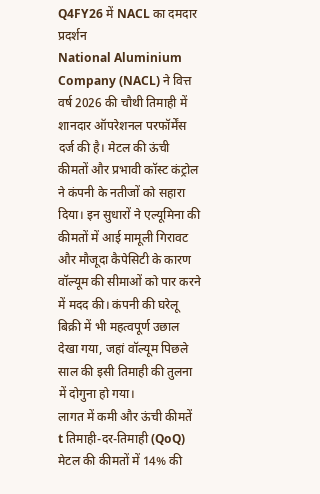Q4FY26 में NACL का दमदार प्रदर्शन
National Aluminium Company (NACL) ने वित्त वर्ष 2026 की चौथी तिमाही में शानदार ऑपरेशनल परफॉर्मेंस दर्ज की है। मेटल की ऊंची कीमतों और प्रभावी कॉस्ट कंट्रोल ने कंपनी के नतीजों को सहारा दिया। इन सुधारों ने एल्यूमिना की कीमतों में आई मामूली गिरावट और मौजूदा कैपेसिटी के कारण वॉल्यूम की सीमाओं को पार करने में मदद की। कंपनी की घरेलू बिक्री में भी महत्वपूर्ण उछाल देखा गया, जहां वॉल्यूम पिछले साल की इसी तिमाही की तुलना में दोगुना हो गया।
लागत में कमी और ऊंची कीमतें
t तिमाही-दर-तिमाही (QoQ) मेटल की कीमतों में 14% की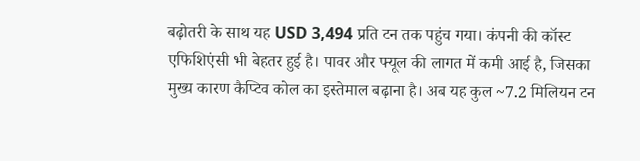बढ़ोतरी के साथ यह USD 3,494 प्रति टन तक पहुंच गया। कंपनी की कॉस्ट एफिशिएंसी भी बेहतर हुई है। पावर और फ्यूल की लागत में कमी आई है, जिसका मुख्य कारण कैप्टिव कोल का इस्तेमाल बढ़ाना है। अब यह कुल ~7.2 मिलियन टन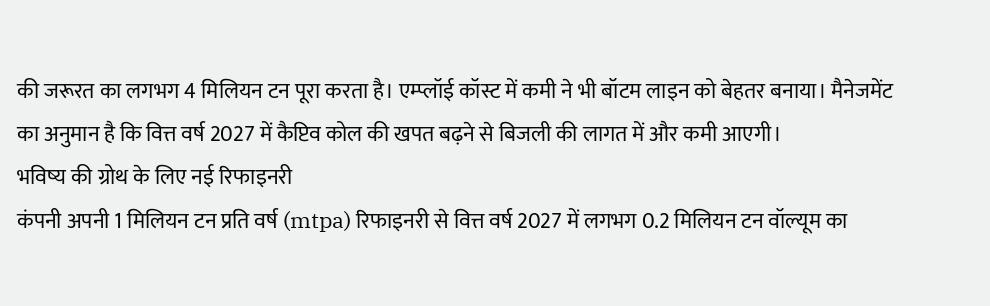की जरूरत का लगभग 4 मिलियन टन पूरा करता है। एम्प्लॉई कॉस्ट में कमी ने भी बॉटम लाइन को बेहतर बनाया। मैनेजमेंट का अनुमान है कि वित्त वर्ष 2027 में कैप्टिव कोल की खपत बढ़ने से बिजली की लागत में और कमी आएगी।
भविष्य की ग्रोथ के लिए नई रिफाइनरी
कंपनी अपनी 1 मिलियन टन प्रति वर्ष (mtpa) रिफाइनरी से वित्त वर्ष 2027 में लगभग 0.2 मिलियन टन वॉल्यूम का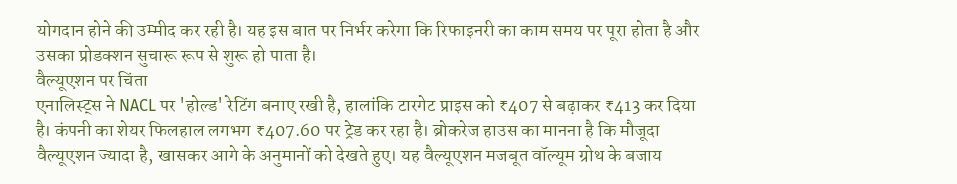योगदान होने की उम्मीद कर रही है। यह इस बात पर निर्भर करेगा कि रिफाइनरी का काम समय पर पूरा होता है और उसका प्रोडक्शन सुचारू रूप से शुरू हो पाता है।
वैल्यूएशन पर चिंता
एनालिस्ट्स ने NACL पर 'होल्ड' रेटिंग बनाए रखी है, हालांकि टारगेट प्राइस को ₹407 से बढ़ाकर ₹413 कर दिया है। कंपनी का शेयर फिलहाल लगभग ₹407.60 पर ट्रेड कर रहा है। ब्रोकरेज हाउस का मानना है कि मौजूदा वैल्यूएशन ज्यादा है, खासकर आगे के अनुमानों को देखते हुए। यह वैल्यूएशन मजबूत वॉल्यूम ग्रोथ के बजाय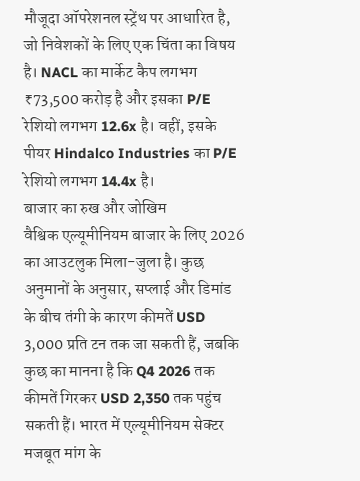मौजूदा ऑपरेशनल स्ट्रेंथ पर आधारित है, जो निवेशकों के लिए एक चिंता का विषय है। NACL का मार्केट कैप लगभग ₹73,500 करोड़ है और इसका P/E रेशियो लगभग 12.6x है। वहीं, इसके पीयर Hindalco Industries का P/E रेशियो लगभग 14.4x है।
बाजार का रुख और जोखिम
वैश्विक एल्यूमीनियम बाजार के लिए 2026 का आउटलुक मिला-जुला है। कुछ अनुमानों के अनुसार, सप्लाई और डिमांड के बीच तंगी के कारण कीमतें USD 3,000 प्रति टन तक जा सकती हैं, जबकि कुछ का मानना है कि Q4 2026 तक कीमतें गिरकर USD 2,350 तक पहुंच सकती हैं। भारत में एल्यूमीनियम सेक्टर मजबूत मांग के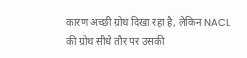कारण अच्छी ग्रोथ दिखा रहा है, लेकिन NACL की ग्रोथ सीधे तौर पर उसकी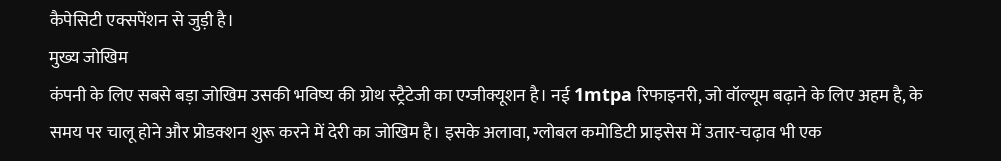कैपेसिटी एक्सपेंशन से जुड़ी है।
मुख्य जोखिम
कंपनी के लिए सबसे बड़ा जोखिम उसकी भविष्य की ग्रोथ स्ट्रैटेजी का एग्जीक्यूशन है। नई 1mtpa रिफाइनरी, जो वॉल्यूम बढ़ाने के लिए अहम है, के समय पर चालू होने और प्रोडक्शन शुरू करने में देरी का जोखिम है। इसके अलावा, ग्लोबल कमोडिटी प्राइसेस में उतार-चढ़ाव भी एक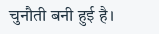चुनौती बनी हुई है।